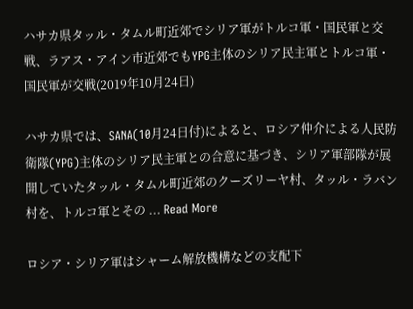ハサカ県タッル・タムル町近郊でシリア軍がトルコ軍・国民軍と交戦、ラアス・アイン市近郊でもYPG主体のシリア民主軍とトルコ軍・国民軍が交戦(2019年10月24日)

ハサカ県では、SANA(10月24日付)によると、ロシア仲介による人民防衛隊(YPG)主体のシリア民主軍との合意に基づき、シリア軍部隊が展開していたタッル・タムル町近郊のクーズリーヤ村、タッル・ラバン村を、トルコ軍とその ... Read More

ロシア・シリア軍はシャーム解放機構などの支配下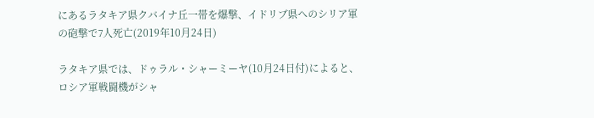にあるラタキア県クバイナ丘一帯を爆撃、イドリブ県へのシリア軍の砲撃で7人死亡(2019年10月24日)

ラタキア県では、ドゥラル・シャーミーヤ(10月24日付)によると、ロシア軍戦闘機がシャ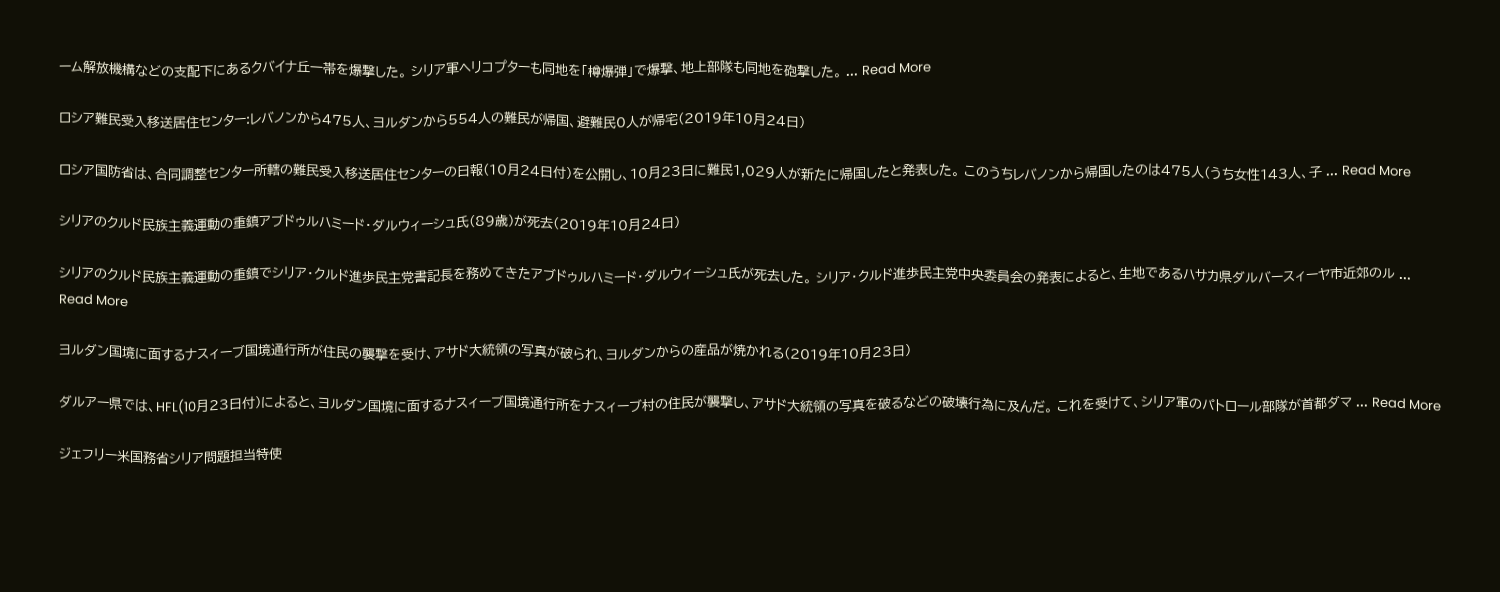ーム解放機構などの支配下にあるクバイナ丘一帯を爆撃した。 シリア軍ヘリコプターも同地を「樽爆弾」で爆撃、地上部隊も同地を砲撃した。 ... Read More

ロシア難民受入移送居住センター:レバノンから475人、ヨルダンから554人の難民が帰国、避難民0人が帰宅(2019年10月24日)

ロシア国防省は、合同調整センター所轄の難民受入移送居住センターの日報(10月24日付)を公開し、10月23日に難民1,029人が新たに帰国したと発表した。 このうちレバノンから帰国したのは475人(うち女性143人、子 ... Read More

シリアのクルド民族主義運動の重鎮アブドゥルハミード・ダルウィーシュ氏(89歳)が死去(2019年10月24日)

シリアのクルド民族主義運動の重鎮でシリア・クルド進歩民主党書記長を務めてきたアブドゥルハミード・ダルウィーシュ氏が死去した。 シリア・クルド進歩民主党中央委員会の発表によると、生地であるハサカ県ダルバースィーヤ市近郊のル ... Read More

ヨルダン国境に面するナスィーブ国境通行所が住民の襲撃を受け、アサド大統領の写真が破られ、ヨルダンからの産品が焼かれる(2019年10月23日)

ダルアー県では、HFL(10月23日付)によると、ヨルダン国境に面するナスィーブ国境通行所をナスィーブ村の住民が襲撃し、アサド大統領の写真を破るなどの破壊行為に及んだ。 これを受けて、シリア軍のパトロール部隊が首都ダマ ... Read More

ジェフリー米国務省シリア問題担当特使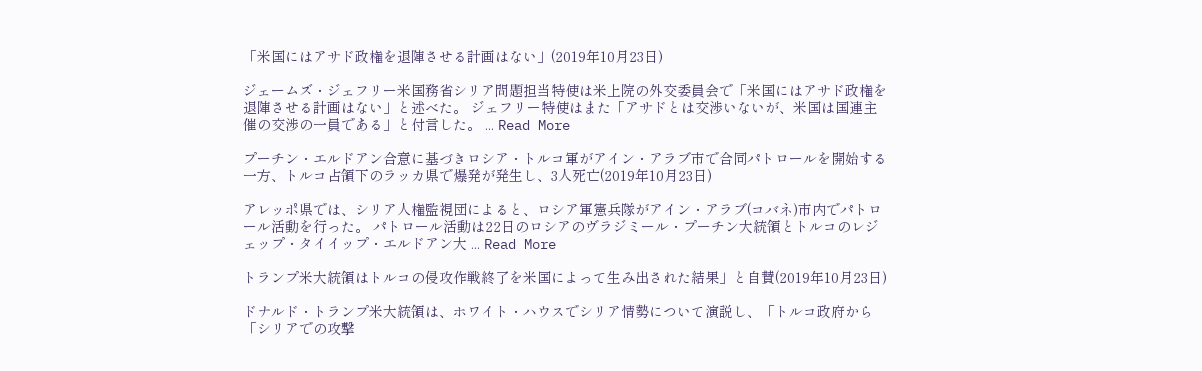「米国にはアサド政権を退陣させる計画はない」(2019年10月23日)

ジェームズ・ジェフリー米国務省シリア問題担当特使は米上院の外交委員会で「米国にはアサド政権を退陣させる計画はない」と述べた。 ジェフリー特使はまた「アサドとは交渉いないが、米国は国連主催の交渉の一員である」と付言した。 ... Read More

プーチン・エルドアン合意に基づきロシア・トルコ軍がアイン・アラブ市で合同パトロールを開始する一方、トルコ占領下のラッカ県で爆発が発生し、3人死亡(2019年10月23日)

アレッポ県では、シリア人権監視団によると、ロシア軍憲兵隊がアイン・アラブ(コバネ)市内でパトロール活動を行った。 パトロール活動は22日のロシアのヴラジミール・プーチン大統領とトルコのレジェップ・タイイップ・エルドアン大 ... Read More

トランプ米大統領はトルコの侵攻作戦終了を米国によって生み出された結果」と自賛(2019年10月23日)

ドナルド・トランプ米大統領は、ホワイト・ハウスでシリア情勢について演説し、「トルコ政府から「シリアでの攻撃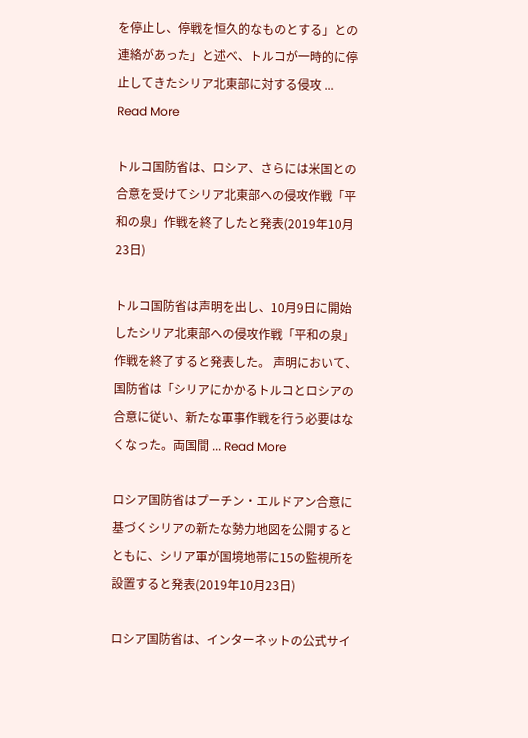を停止し、停戦を恒久的なものとする」との連絡があった」と述べ、トルコが一時的に停止してきたシリア北東部に対する侵攻 ... Read More

トルコ国防省は、ロシア、さらには米国との合意を受けてシリア北東部への侵攻作戦「平和の泉」作戦を終了したと発表(2019年10月23日)

トルコ国防省は声明を出し、10月9日に開始したシリア北東部への侵攻作戦「平和の泉」作戦を終了すると発表した。 声明において、国防省は「シリアにかかるトルコとロシアの合意に従い、新たな軍事作戦を行う必要はなくなった。両国間 ... Read More

ロシア国防省はプーチン・エルドアン合意に基づくシリアの新たな勢力地図を公開するとともに、シリア軍が国境地帯に15の監視所を設置すると発表(2019年10月23日)

ロシア国防省は、インターネットの公式サイ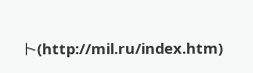ト(http://mil.ru/index.htm)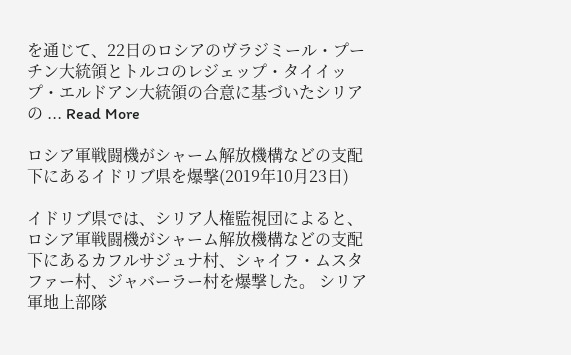を通じて、22日のロシアのヴラジミール・プーチン大統領とトルコのレジェップ・タイイップ・エルドアン大統領の合意に基づいたシリアの ... Read More

ロシア軍戦闘機がシャーム解放機構などの支配下にあるイドリブ県を爆撃(2019年10月23日)

イドリブ県では、シリア人権監視団によると、ロシア軍戦闘機がシャーム解放機構などの支配下にあるカフルサジュナ村、シャイフ・ムスタファー村、ジャバーラー村を爆撃した。 シリア軍地上部隊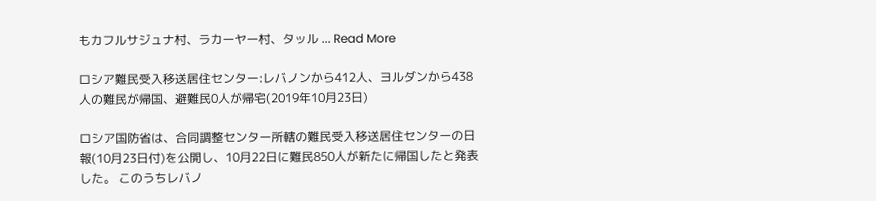もカフルサジュナ村、ラカーヤー村、タッル ... Read More

ロシア難民受入移送居住センター:レバノンから412人、ヨルダンから438人の難民が帰国、避難民0人が帰宅(2019年10月23日)

ロシア国防省は、合同調整センター所轄の難民受入移送居住センターの日報(10月23日付)を公開し、10月22日に難民850人が新たに帰国したと発表した。 このうちレバノ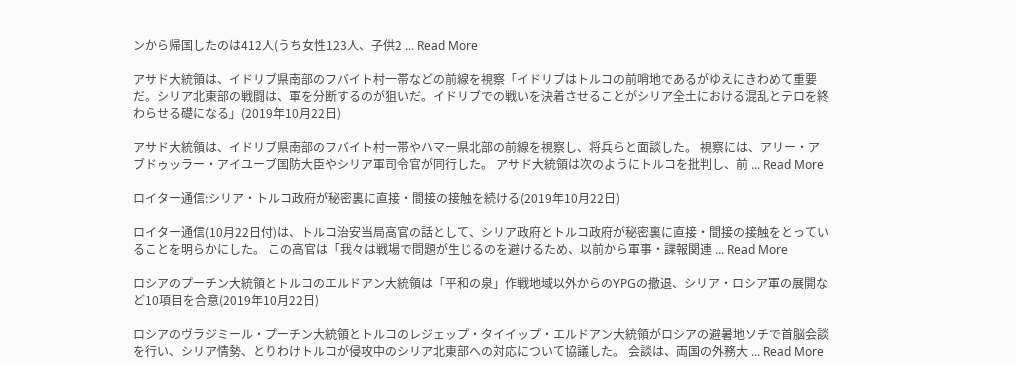ンから帰国したのは412人(うち女性123人、子供2 ... Read More

アサド大統領は、イドリブ県南部のフバイト村一帯などの前線を視察「イドリブはトルコの前哨地であるがゆえにきわめて重要だ。シリア北東部の戦闘は、軍を分断するのが狙いだ。イドリブでの戦いを決着させることがシリア全土における混乱とテロを終わらせる礎になる」(2019年10月22日)

アサド大統領は、イドリブ県南部のフバイト村一帯やハマー県北部の前線を視察し、将兵らと面談した。 視察には、アリー・アブドゥッラー・アイユーブ国防大臣やシリア軍司令官が同行した。 アサド大統領は次のようにトルコを批判し、前 ... Read More

ロイター通信:シリア・トルコ政府が秘密裏に直接・間接の接触を続ける(2019年10月22日)

ロイター通信(10月22日付)は、トルコ治安当局高官の話として、シリア政府とトルコ政府が秘密裏に直接・間接の接触をとっていることを明らかにした。 この高官は「我々は戦場で問題が生じるのを避けるため、以前から軍事・諜報関連 ... Read More

ロシアのプーチン大統領とトルコのエルドアン大統領は「平和の泉」作戦地域以外からのYPGの撤退、シリア・ロシア軍の展開など10項目を合意(2019年10月22日)

ロシアのヴラジミール・プーチン大統領とトルコのレジェップ・タイイップ・エルドアン大統領がロシアの避暑地ソチで首脳会談を行い、シリア情勢、とりわけトルコが侵攻中のシリア北東部への対応について協議した。 会談は、両国の外務大 ... Read More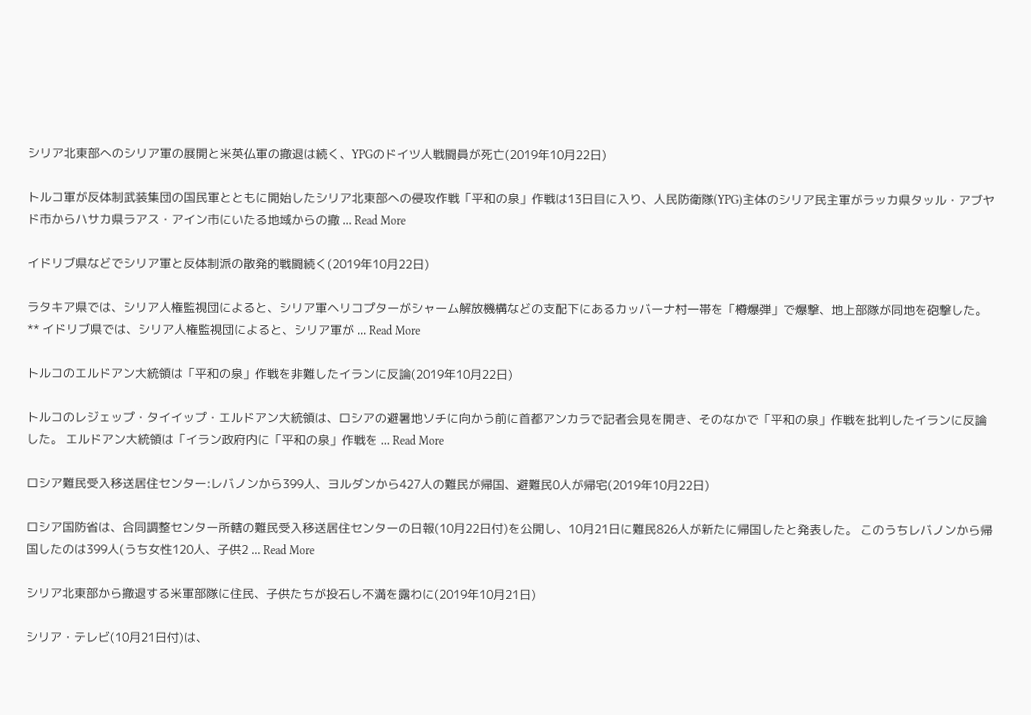シリア北東部へのシリア軍の展開と米英仏軍の撤退は続く、YPGのドイツ人戦闘員が死亡(2019年10月22日)

トルコ軍が反体制武装集団の国民軍とともに開始したシリア北東部への侵攻作戦「平和の泉」作戦は13日目に入り、人民防衛隊(YPG)主体のシリア民主軍がラッカ県タッル・アブヤド市からハサカ県ラアス・アイン市にいたる地域からの撤 ... Read More

イドリブ県などでシリア軍と反体制派の散発的戦闘続く(2019年10月22日)

ラタキア県では、シリア人権監視団によると、シリア軍ヘリコプターがシャーム解放機構などの支配下にあるカッバーナ村一帯を「樽爆弾」で爆撃、地上部隊が同地を砲撃した。 ** イドリブ県では、シリア人権監視団によると、シリア軍が ... Read More

トルコのエルドアン大統領は「平和の泉」作戦を非難したイランに反論(2019年10月22日)

トルコのレジェップ・タイイップ・エルドアン大統領は、ロシアの避暑地ソチに向かう前に首都アンカラで記者会見を開き、そのなかで「平和の泉」作戦を批判したイランに反論した。 エルドアン大統領は「イラン政府内に「平和の泉」作戦を ... Read More

ロシア難民受入移送居住センター:レバノンから399人、ヨルダンから427人の難民が帰国、避難民0人が帰宅(2019年10月22日)

ロシア国防省は、合同調整センター所轄の難民受入移送居住センターの日報(10月22日付)を公開し、10月21日に難民826人が新たに帰国したと発表した。 このうちレバノンから帰国したのは399人(うち女性120人、子供2 ... Read More

シリア北東部から撤退する米軍部隊に住民、子供たちが投石し不満を露わに(2019年10月21日)

シリア・テレビ(10月21日付)は、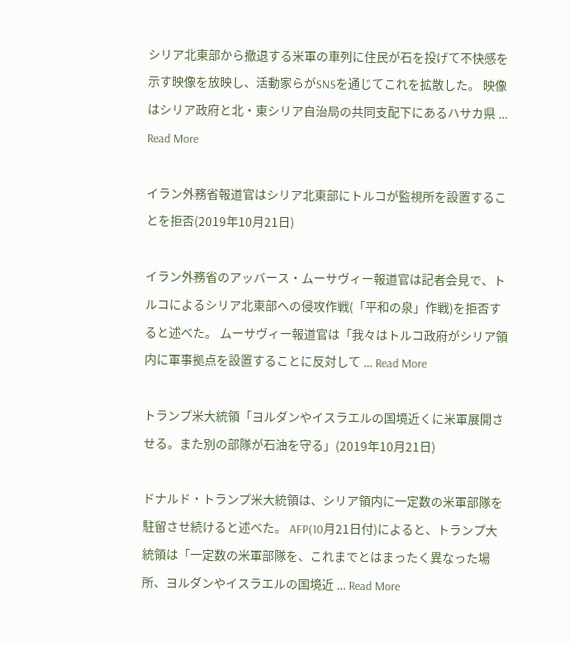シリア北東部から撤退する米軍の車列に住民が石を投げて不快感を示す映像を放映し、活動家らがSNSを通じてこれを拡散した。 映像はシリア政府と北・東シリア自治局の共同支配下にあるハサカ県 ... Read More

イラン外務省報道官はシリア北東部にトルコが監視所を設置することを拒否(2019年10月21日)

イラン外務省のアッバース・ムーサヴィー報道官は記者会見で、トルコによるシリア北東部への侵攻作戦(「平和の泉」作戦)を拒否すると述べた。 ムーサヴィー報道官は「我々はトルコ政府がシリア領内に軍事拠点を設置することに反対して ... Read More

トランプ米大統領「ヨルダンやイスラエルの国境近くに米軍展開させる。また別の部隊が石油を守る」(2019年10月21日)

ドナルド・トランプ米大統領は、シリア領内に一定数の米軍部隊を駐留させ続けると述べた。 AFP(10月21日付)によると、トランプ大統領は「一定数の米軍部隊を、これまでとはまったく異なった場所、ヨルダンやイスラエルの国境近 ... Read More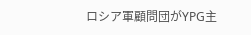ロシア軍顧問団がYPG主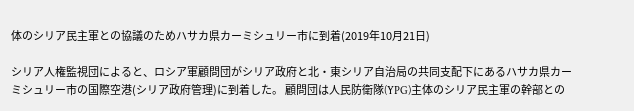体のシリア民主軍との協議のためハサカ県カーミシュリー市に到着(2019年10月21日)

シリア人権監視団によると、ロシア軍顧問団がシリア政府と北・東シリア自治局の共同支配下にあるハサカ県カーミシュリー市の国際空港(シリア政府管理)に到着した。 顧問団は人民防衛隊(YPG)主体のシリア民主軍の幹部との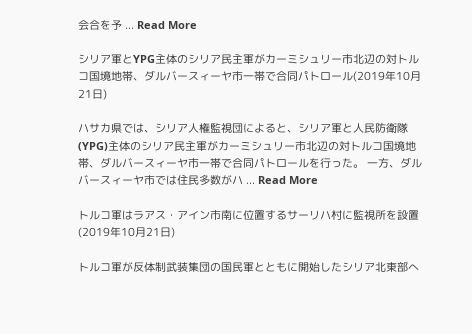会合を予 ... Read More

シリア軍とYPG主体のシリア民主軍がカーミシュリー市北辺の対トルコ国境地帯、ダルバースィーヤ市一帯で合同パトロール(2019年10月21日)

ハサカ県では、シリア人権監視団によると、シリア軍と人民防衛隊(YPG)主体のシリア民主軍がカーミシュリー市北辺の対トルコ国境地帯、ダルバースィーヤ市一帯で合同パトロールを行った。 一方、ダルバースィーヤ市では住民多数がハ ... Read More

トルコ軍はラアス・アイン市南に位置するサーリハ村に監視所を設置(2019年10月21日)

トルコ軍が反体制武装集団の国民軍とともに開始したシリア北東部へ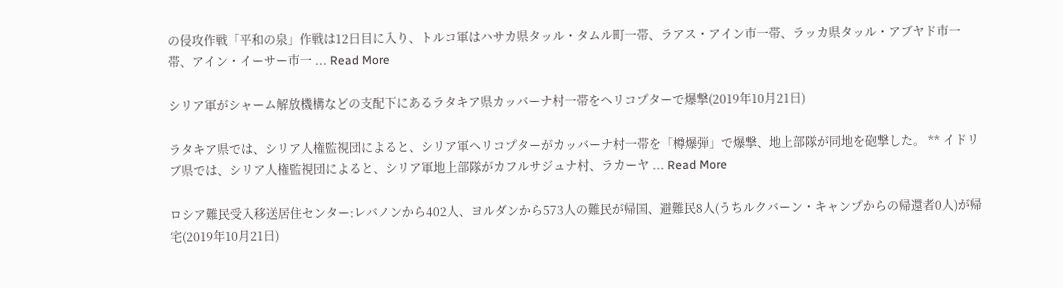の侵攻作戦「平和の泉」作戦は12日目に入り、トルコ軍はハサカ県タッル・タムル町一帯、ラアス・アイン市一帯、ラッカ県タッル・アブヤド市一帯、アイン・イーサー市一 ... Read More

シリア軍がシャーム解放機構などの支配下にあるラタキア県カッバーナ村一帯をヘリコプターで爆撃(2019年10月21日)

ラタキア県では、シリア人権監視団によると、シリア軍ヘリコプターがカッバーナ村一帯を「樽爆弾」で爆撃、地上部隊が同地を砲撃した。 ** イドリブ県では、シリア人権監視団によると、シリア軍地上部隊がカフルサジュナ村、ラカーヤ ... Read More

ロシア難民受入移送居住センター:レバノンから402人、ヨルダンから573人の難民が帰国、避難民8人(うちルクバーン・キャンプからの帰還者0人)が帰宅(2019年10月21日)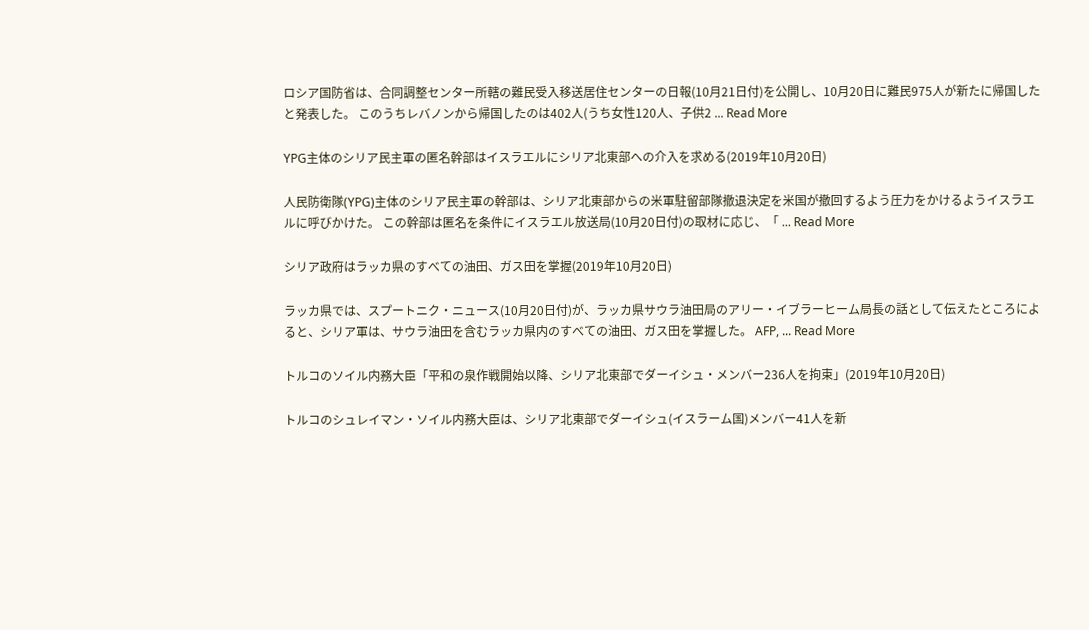ロシア国防省は、合同調整センター所轄の難民受入移送居住センターの日報(10月21日付)を公開し、10月20日に難民975人が新たに帰国したと発表した。 このうちレバノンから帰国したのは402人(うち女性120人、子供2 ... Read More

YPG主体のシリア民主軍の匿名幹部はイスラエルにシリア北東部への介入を求める(2019年10月20日)

人民防衛隊(YPG)主体のシリア民主軍の幹部は、シリア北東部からの米軍駐留部隊撤退決定を米国が撤回するよう圧力をかけるようイスラエルに呼びかけた。 この幹部は匿名を条件にイスラエル放送局(10月20日付)の取材に応じ、「 ... Read More

シリア政府はラッカ県のすべての油田、ガス田を掌握(2019年10月20日)

ラッカ県では、スプートニク・ニュース(10月20日付)が、ラッカ県サウラ油田局のアリー・イブラーヒーム局長の話として伝えたところによると、シリア軍は、サウラ油田を含むラッカ県内のすべての油田、ガス田を掌握した。 AFP, ... Read More

トルコのソイル内務大臣「平和の泉作戦開始以降、シリア北東部でダーイシュ・メンバー236人を拘束」(2019年10月20日)

トルコのシュレイマン・ソイル内務大臣は、シリア北東部でダーイシュ(イスラーム国)メンバー41人を新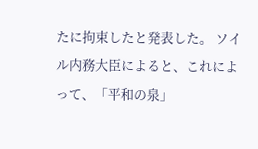たに拘束したと発表した。 ソイル内務大臣によると、これによって、「平和の泉」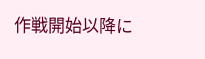作戦開始以降に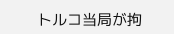トルコ当局が拘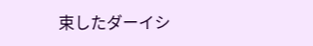束したダーイシ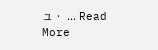ュ・ ... Read More